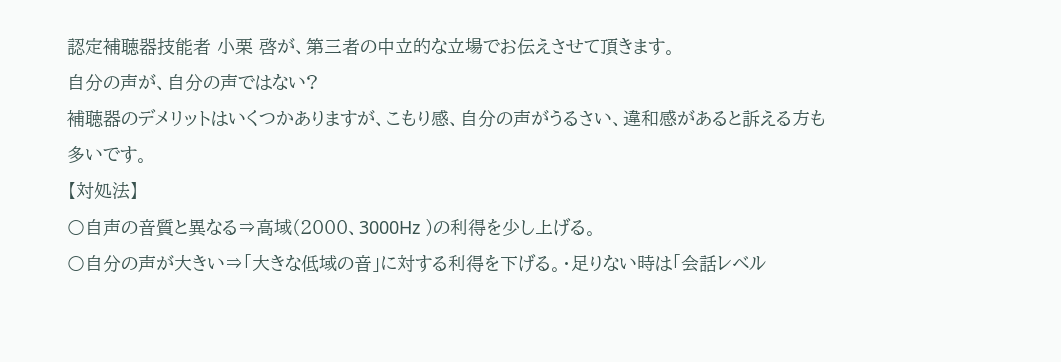認定補聴器技能者 小栗 啓が、第三者の中立的な立場でお伝えさせて頂きます。
自分の声が、自分の声ではない?
補聴器のデメリットはいくつかありますが、こもり感、自分の声がうるさい、違和感があると訴える方も多いです。
【対処法】
〇自声の音質と異なる⇒高域(2000、3000Hz )の利得を少し上げる。
〇自分の声が大きい⇒「大きな低域の音」に対する利得を下げる。・足りない時は「会話レベル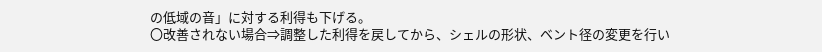の低域の音」に対する利得も下げる。
〇改善されない場合⇒調整した利得を戻してから、シェルの形状、ベント径の変更を行い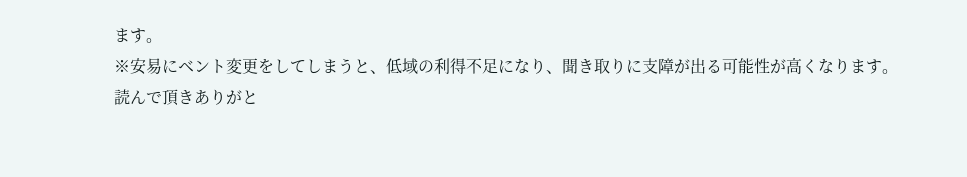ます。
※安易にベント変更をしてしまうと、低域の利得不足になり、聞き取りに支障が出る可能性が高くなります。
読んで頂きありがと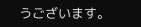うございます。